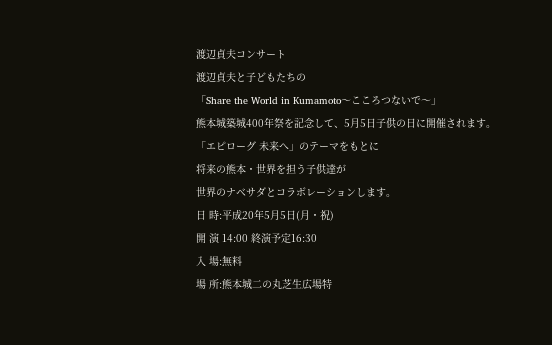渡辺貞夫コンサート
渡辺貞夫と子どもたちの
「Share the World in Kumamoto〜こころつないで〜」
熊本城築城400年祭を記念して、5月5日子供の日に開催されます。
「エピローグ 未来へ」のテーマをもとに
将来の熊本・世界を担う子供達が
世界のナベサダとコラボレーションします。
日 時:平成20年5月5日(月・祝)
開 演 14:00 終演予定16:30
入 場:無料
場 所:熊本城二の丸芝生広場特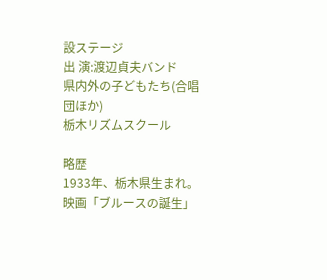設ステージ
出 演:渡辺貞夫バンド
県内外の子どもたち(合唱団ほか)
栃木リズムスクール

略歴
1933年、栃木県生まれ。映画「ブルースの誕生」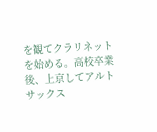を観てクラリネットを始める。高校卒業後、上京してアルトサックス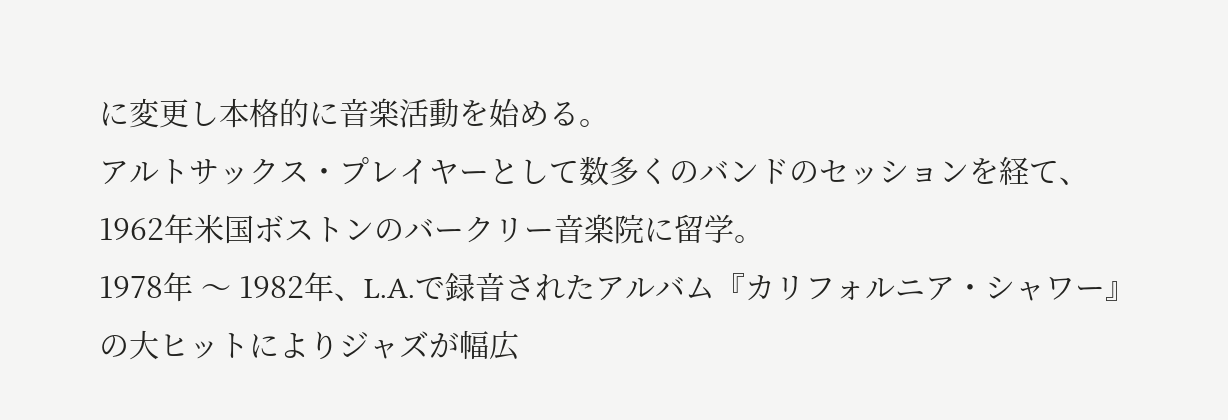に変更し本格的に音楽活動を始める。
アルトサックス・プレイヤーとして数多くのバンドのセッションを経て、1962年米国ボストンのバークリー音楽院に留学。
1978年 〜 1982年、L.A.で録音されたアルバム『カリフォルニア・シャワー』の大ヒットによりジャズが幅広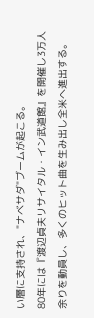い層に支持され、"ナベサダ"ブームが起こる。
80年には『渡辺貞夫リサイタル・イン武道館』を開催し3万人余りを動員し、多くのヒット曲を生み出し全米へ進出する。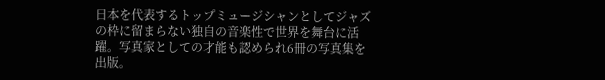日本を代表するトップミュージシャンとしてジャズの枠に留まらない独自の音楽性で世界を舞台に活躍。写真家としての才能も認められ6冊の写真集を出版。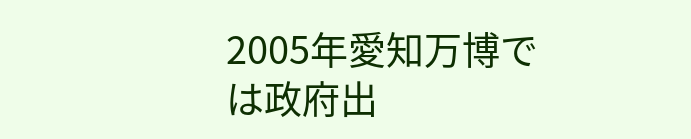2005年愛知万博では政府出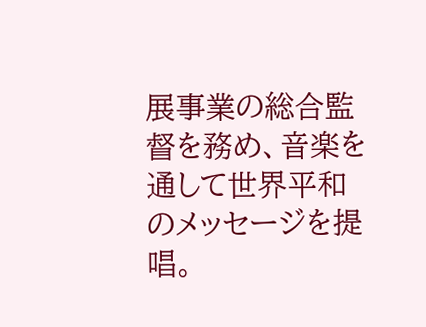展事業の総合監督を務め、音楽を通して世界平和のメッセージを提唱。